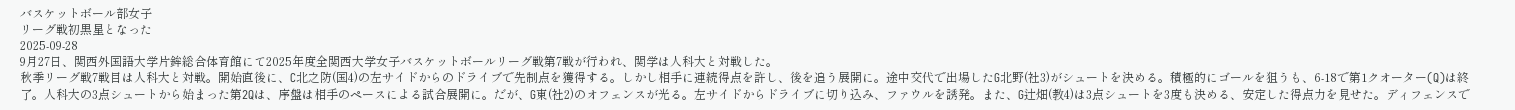バスケットボール部女子
リーグ戦初黒星となった
2025-09-28
9月27日、関西外国語大学片鉾総合体育館にて2025年度全関西大学女子バスケットボールリーグ戦第7戦が行われ、関学は人科大と対戦した。
秋季リーグ戦7戦目は人科大と対戦。開始直後に、C北之防(国4)の左サイドからのドライブで先制点を獲得する。しかし相手に連続得点を許し、後を追う展開に。途中交代で出場したG北野(社3)がシュートを決める。積極的にゴールを狙うも、6-18で第1クオーター(Q)は終了。人科大の3点シュートから始まった第2Qは、序盤は相手のペースによる試合展開に。だが、G東(社2)のオフェンスが光る。左サイドからドライブに切り込み、ファウルを誘発。また、G辻畑(教4)は3点シュートを3度も決める、安定した得点力を見せた。ディフェンスで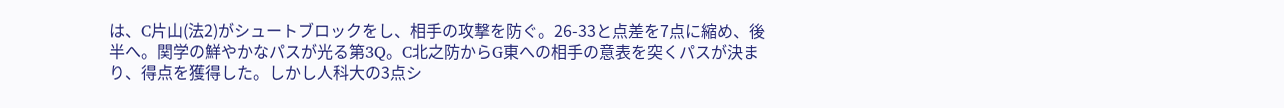は、C片山(法2)がシュートブロックをし、相手の攻撃を防ぐ。26-33と点差を7点に縮め、後半へ。関学の鮮やかなパスが光る第3Q。C北之防からG東への相手の意表を突くパスが決まり、得点を獲得した。しかし人科大の3点シ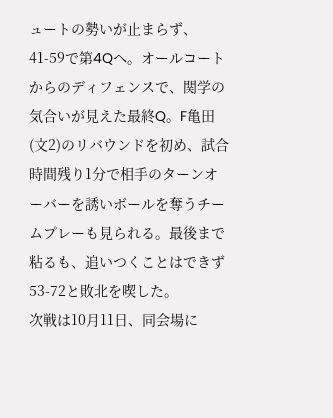ュートの勢いが止まらず、41-59で第4Qへ。オールコートからのディフェンスで、関学の気合いが見えた最終Q。F亀田(文2)のリバウンドを初め、試合時間残り1分で相手のターンオーバーを誘いボールを奪うチームプレーも見られる。最後まで粘るも、追いつくことはできず53-72と敗北を喫した。
次戦は10月11日、同会場に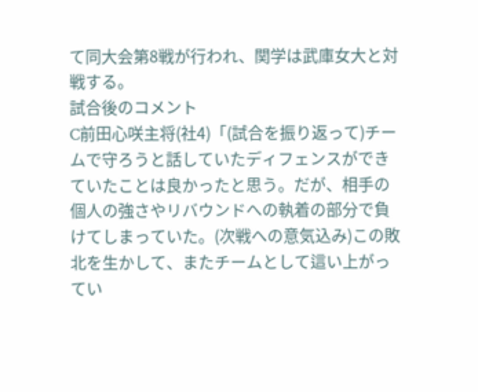て同大会第8戦が行われ、関学は武庫女大と対戦する。
試合後のコメント
C前田心咲主将(社4)「(試合を振り返って)チームで守ろうと話していたディフェンスができていたことは良かったと思う。だが、相手の個人の強さやリバウンドへの執着の部分で負けてしまっていた。(次戦への意気込み)この敗北を生かして、またチームとして這い上がってい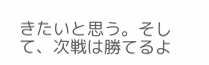きたいと思う。そして、次戦は勝てるよ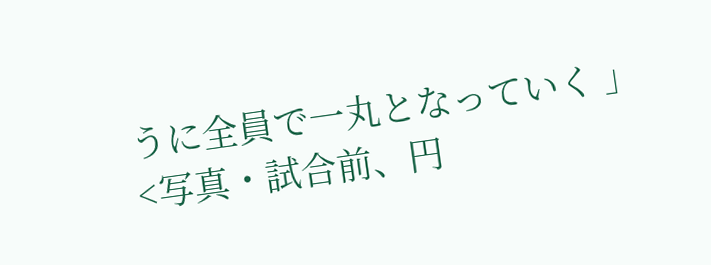うに全員で一丸となっていく 」
<写真・試合前、円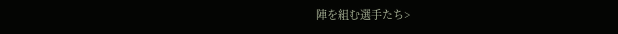陣を組む選手たち>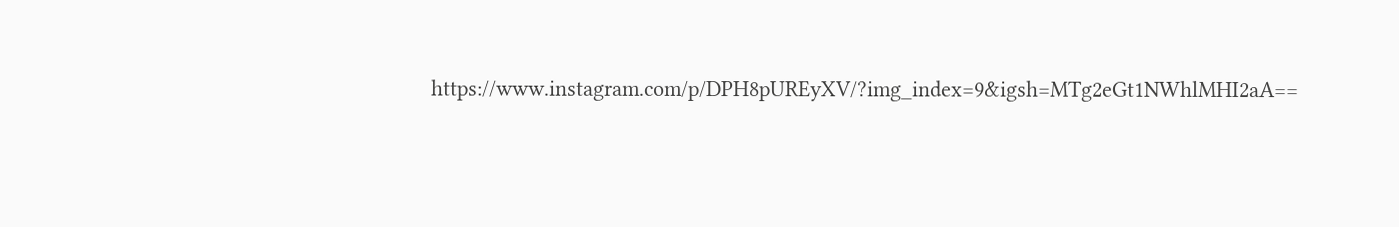https://www.instagram.com/p/DPH8pUREyXV/?img_index=9&igsh=MTg2eGt1NWhlMHI2aA==